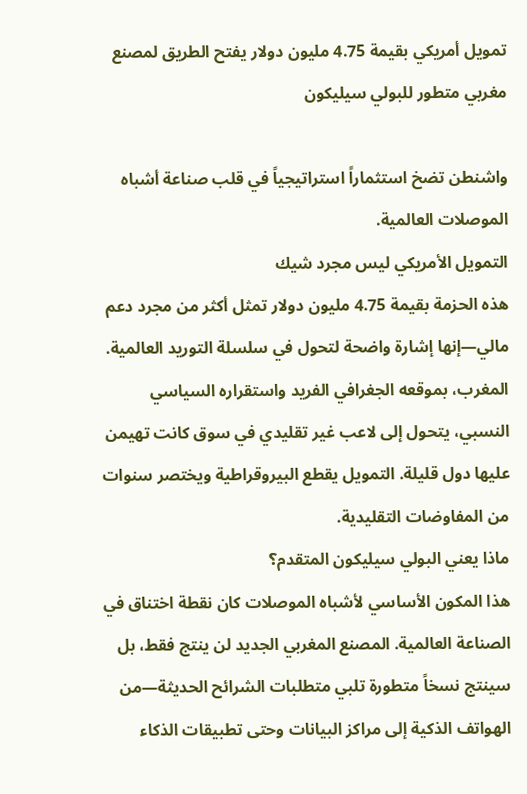تمويل أمريكي بقيمة 4.75 مليون دولار يفتح الطريق لمصنع مغربي متطور للبولي سيليكون

واشنطن تضخ استثماراً استراتيجياً في قلب صناعة أشباه الموصلات العالمية.
التمويل الأمريكي ليس مجرد شيك
هذه الحزمة بقيمة 4.75 مليون دولار تمثل أكثر من مجرد دعم مالي—إنها إشارة واضحة لتحول في سلسلة التوريد العالمية. المغرب، بموقعه الجغرافي الفريد واستقراره السياسي النسبي، يتحول إلى لاعب غير تقليدي في سوق كانت تهيمن عليها دول قليلة. التمويل يقطع البيروقراطية ويختصر سنوات من المفاوضات التقليدية.
ماذا يعني البولي سيليكون المتقدم؟
هذا المكون الأساسي لأشباه الموصلات كان نقطة اختناق في الصناعة العالمية. المصنع المغربي الجديد لن ينتج فقط، بل سينتج نسخاً متطورة تلبي متطلبات الشرائح الحديثة—من الهواتف الذكية إلى مراكز البيانات وحتى تطبيقات الذكاء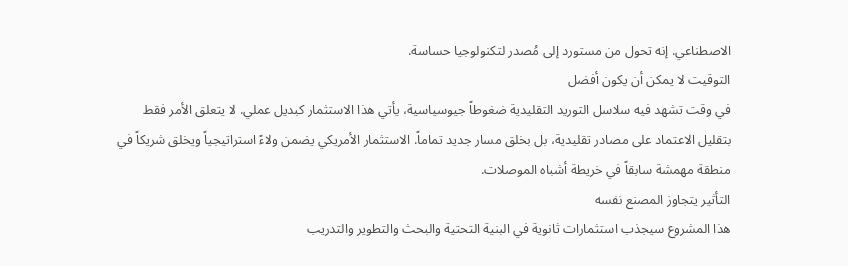الاصطناعي. إنه تحول من مستورد إلى مُصدر لتكنولوجيا حساسة.
التوقيت لا يمكن أن يكون أفضل
في وقت تشهد فيه سلاسل التوريد التقليدية ضغوطاً جيوسياسية، يأتي هذا الاستثمار كبديل عملي. لا يتعلق الأمر فقط بتقليل الاعتماد على مصادر تقليدية، بل بخلق مسار جديد تماماً. الاستثمار الأمريكي يضمن ولاءً استراتيجياً ويخلق شريكاً في منطقة مهمشة سابقاً في خريطة أشباه الموصلات.
التأثير يتجاوز المصنع نفسه
هذا المشروع سيجذب استثمارات ثانوية في البنية التحتية والبحث والتطوير والتدريب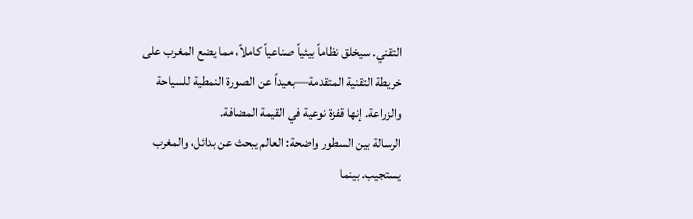التقني. سيخلق نظاماً بيئياً صناعياً كاملاً، مما يضع المغرب على خريطة التقنية المتقدمة—بعيداً عن الصورة النمطية للسياحة والزراعة. إنها قفزة نوعية في القيمة المضافة.
الرسالة بين السطور واضحة: العالم يبحث عن بدائل، والمغرب يستجيب. بينما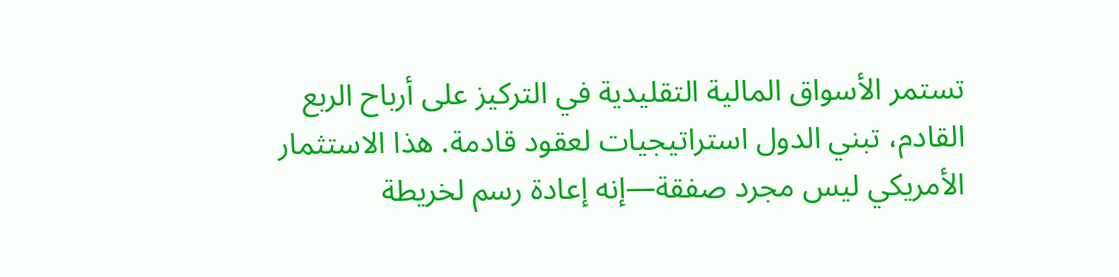تستمر الأسواق المالية التقليدية في التركيز على أرباح الربع القادم، تبني الدول استراتيجيات لعقود قادمة. هذا الاستثمار الأمريكي ليس مجرد صفقة—إنه إعادة رسم لخريطة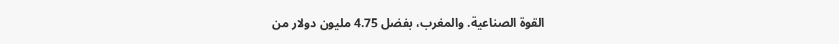القوة الصناعية. والمغرب، بفضل 4.75 مليون دولار من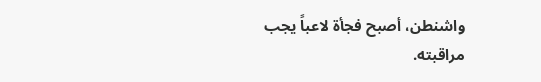واشنطن، أصبح فجأة لاعباً يجب مراقبته.